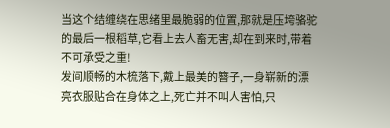当这个结缠绕在思绪里最脆弱的位置,那就是压垮骆驼的最后一根稻草,它看上去人畜无害,却在到来时,带着不可承受之重!
发间顺畅的木梳落下,戴上最美的簪子,一身崭新的漂亮衣服贴合在身体之上,死亡并不叫人害怕,只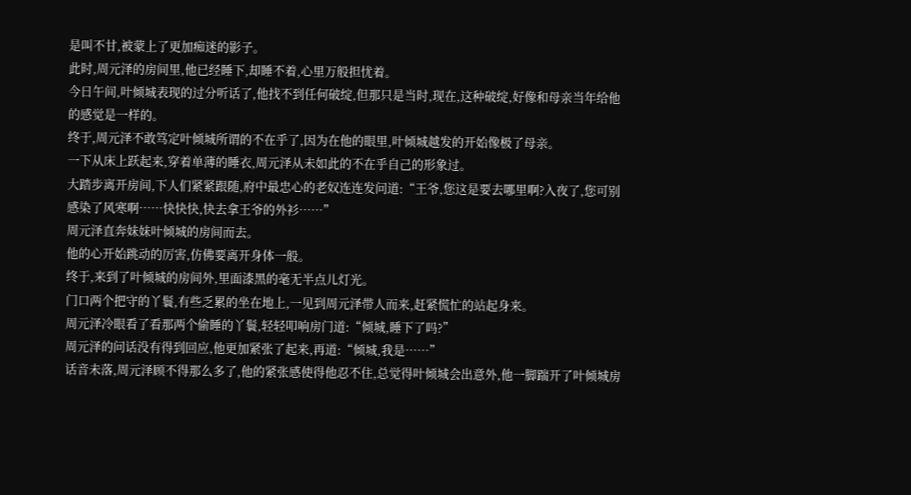是叫不甘,被蒙上了更加痴迷的影子。
此时,周元泽的房间里,他已经睡下,却睡不着,心里万般担忧着。
今日午间,叶倾城表现的过分听话了,他找不到任何破绽,但那只是当时,现在,这种破绽,好像和母亲当年给他的感觉是一样的。
终于,周元泽不敢笃定叶倾城所谓的不在乎了,因为在他的眼里,叶倾城越发的开始像极了母亲。
一下从床上跃起来,穿着单薄的睡衣,周元泽从未如此的不在乎自己的形象过。
大踏步离开房间,下人们紧紧跟随,府中最忠心的老奴连连发问道:“王爷,您这是要去哪里啊?入夜了,您可别感染了风寒啊……快快快,快去拿王爷的外衫……”
周元泽直奔妹妹叶倾城的房间而去。
他的心开始跳动的厉害,仿佛要离开身体一般。
终于,来到了叶倾城的房间外,里面漆黑的毫无半点儿灯光。
门口两个把守的丫鬟,有些乏累的坐在地上,一见到周元泽带人而来,赶紧慌忙的站起身来。
周元泽冷眼看了看那两个偷睡的丫鬟,轻轻叩响房门道:“倾城,睡下了吗?”
周元泽的问话没有得到回应,他更加紧张了起来,再道:“倾城,我是……”
话音未落,周元泽顾不得那么多了,他的紧张感使得他忍不住,总觉得叶倾城会出意外,他一脚踹开了叶倾城房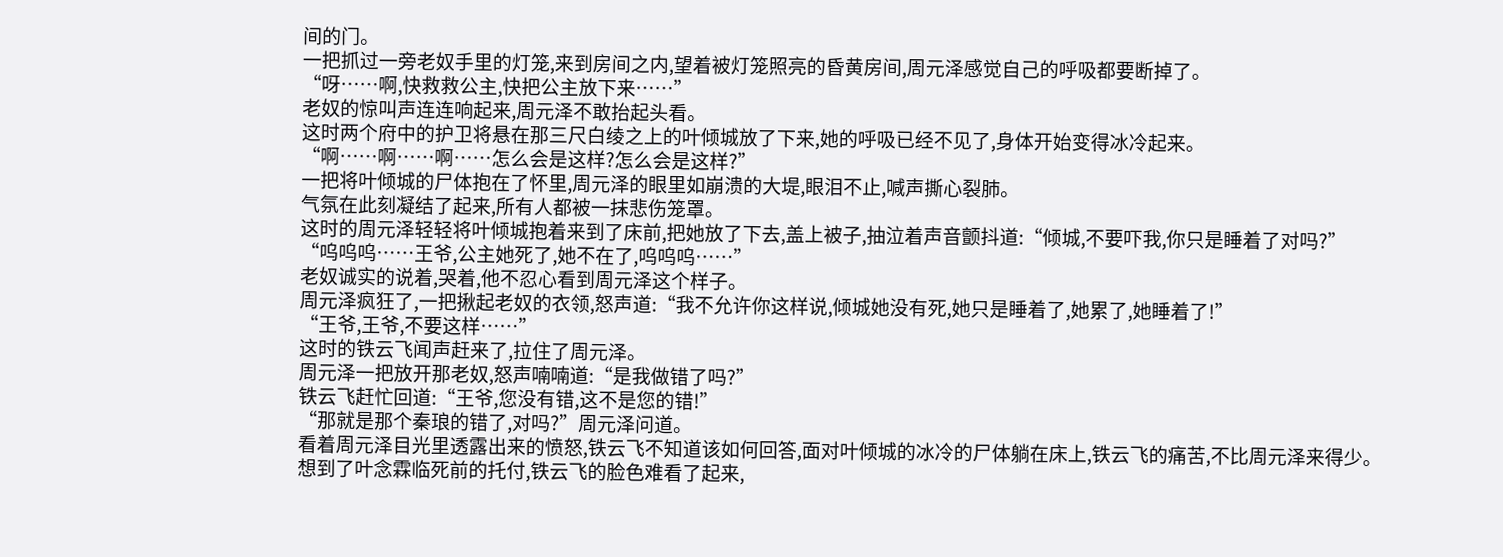间的门。
一把抓过一旁老奴手里的灯笼,来到房间之内,望着被灯笼照亮的昏黄房间,周元泽感觉自己的呼吸都要断掉了。
“呀……啊,快救救公主,快把公主放下来……”
老奴的惊叫声连连响起来,周元泽不敢抬起头看。
这时两个府中的护卫将悬在那三尺白绫之上的叶倾城放了下来,她的呼吸已经不见了,身体开始变得冰冷起来。
“啊……啊……啊……怎么会是这样?怎么会是这样?”
一把将叶倾城的尸体抱在了怀里,周元泽的眼里如崩溃的大堤,眼泪不止,喊声撕心裂肺。
气氛在此刻凝结了起来,所有人都被一抹悲伤笼罩。
这时的周元泽轻轻将叶倾城抱着来到了床前,把她放了下去,盖上被子,抽泣着声音颤抖道:“倾城,不要吓我,你只是睡着了对吗?”
“呜呜呜……王爷,公主她死了,她不在了,呜呜呜……”
老奴诚实的说着,哭着,他不忍心看到周元泽这个样子。
周元泽疯狂了,一把揪起老奴的衣领,怒声道:“我不允许你这样说,倾城她没有死,她只是睡着了,她累了,她睡着了!”
“王爷,王爷,不要这样……”
这时的铁云飞闻声赶来了,拉住了周元泽。
周元泽一把放开那老奴,怒声喃喃道:“是我做错了吗?”
铁云飞赶忙回道:“王爷,您没有错,这不是您的错!”
“那就是那个秦琅的错了,对吗?”周元泽问道。
看着周元泽目光里透露出来的愤怒,铁云飞不知道该如何回答,面对叶倾城的冰冷的尸体躺在床上,铁云飞的痛苦,不比周元泽来得少。
想到了叶念霖临死前的托付,铁云飞的脸色难看了起来,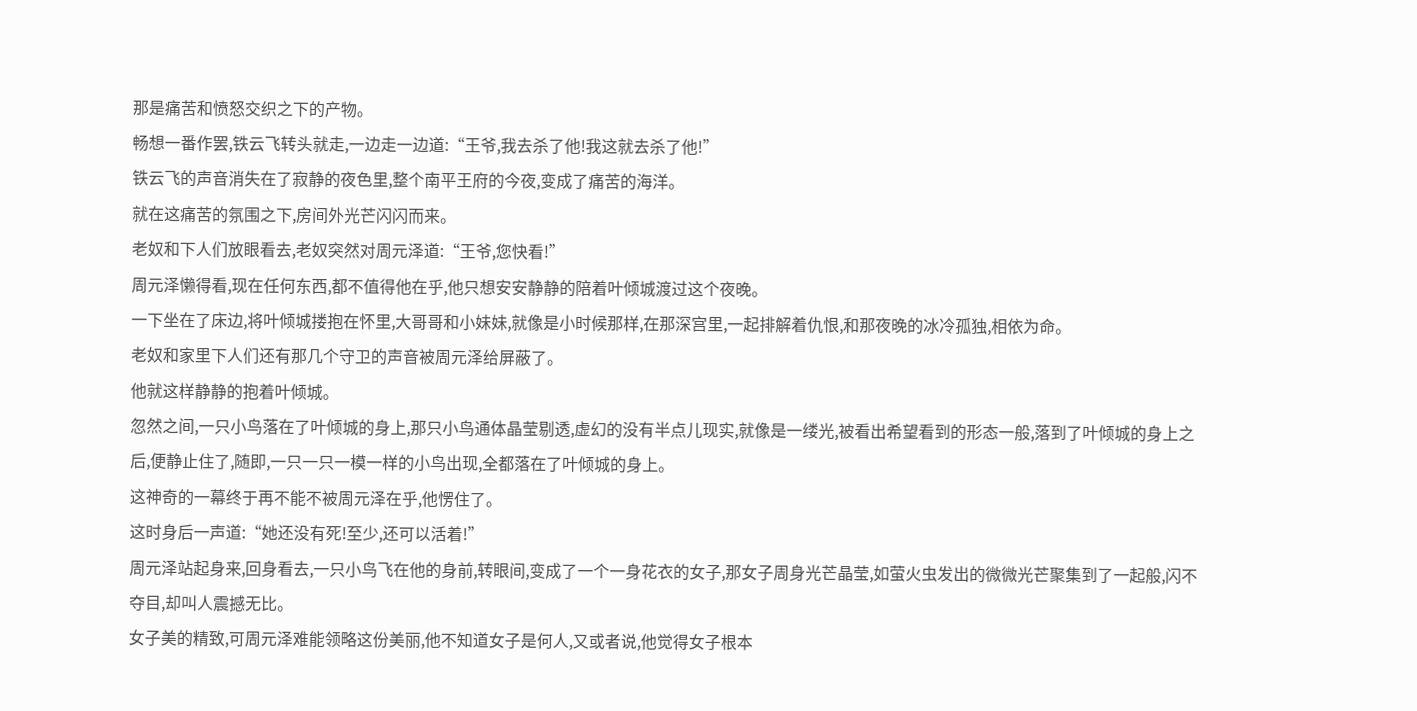那是痛苦和愤怒交织之下的产物。
畅想一番作罢,铁云飞转头就走,一边走一边道:“王爷,我去杀了他!我这就去杀了他!”
铁云飞的声音消失在了寂静的夜色里,整个南平王府的今夜,变成了痛苦的海洋。
就在这痛苦的氛围之下,房间外光芒闪闪而来。
老奴和下人们放眼看去,老奴突然对周元泽道:“王爷,您快看!”
周元泽懒得看,现在任何东西,都不值得他在乎,他只想安安静静的陪着叶倾城渡过这个夜晚。
一下坐在了床边,将叶倾城搂抱在怀里,大哥哥和小妹妹,就像是小时候那样,在那深宫里,一起排解着仇恨,和那夜晚的冰冷孤独,相依为命。
老奴和家里下人们还有那几个守卫的声音被周元泽给屏蔽了。
他就这样静静的抱着叶倾城。
忽然之间,一只小鸟落在了叶倾城的身上,那只小鸟通体晶莹剔透,虚幻的没有半点儿现实,就像是一缕光,被看出希望看到的形态一般,落到了叶倾城的身上之后,便静止住了,随即,一只一只一模一样的小鸟出现,全都落在了叶倾城的身上。
这神奇的一幕终于再不能不被周元泽在乎,他愣住了。
这时身后一声道:“她还没有死!至少,还可以活着!”
周元泽站起身来,回身看去,一只小鸟飞在他的身前,转眼间,变成了一个一身花衣的女子,那女子周身光芒晶莹,如萤火虫发出的微微光芒聚集到了一起般,闪不夺目,却叫人震撼无比。
女子美的精致,可周元泽难能领略这份美丽,他不知道女子是何人,又或者说,他觉得女子根本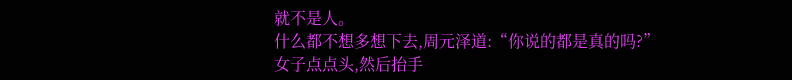就不是人。
什么都不想多想下去,周元泽道:“你说的都是真的吗?”
女子点点头,然后抬手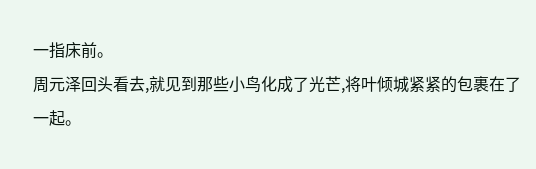一指床前。
周元泽回头看去,就见到那些小鸟化成了光芒,将叶倾城紧紧的包裹在了一起。